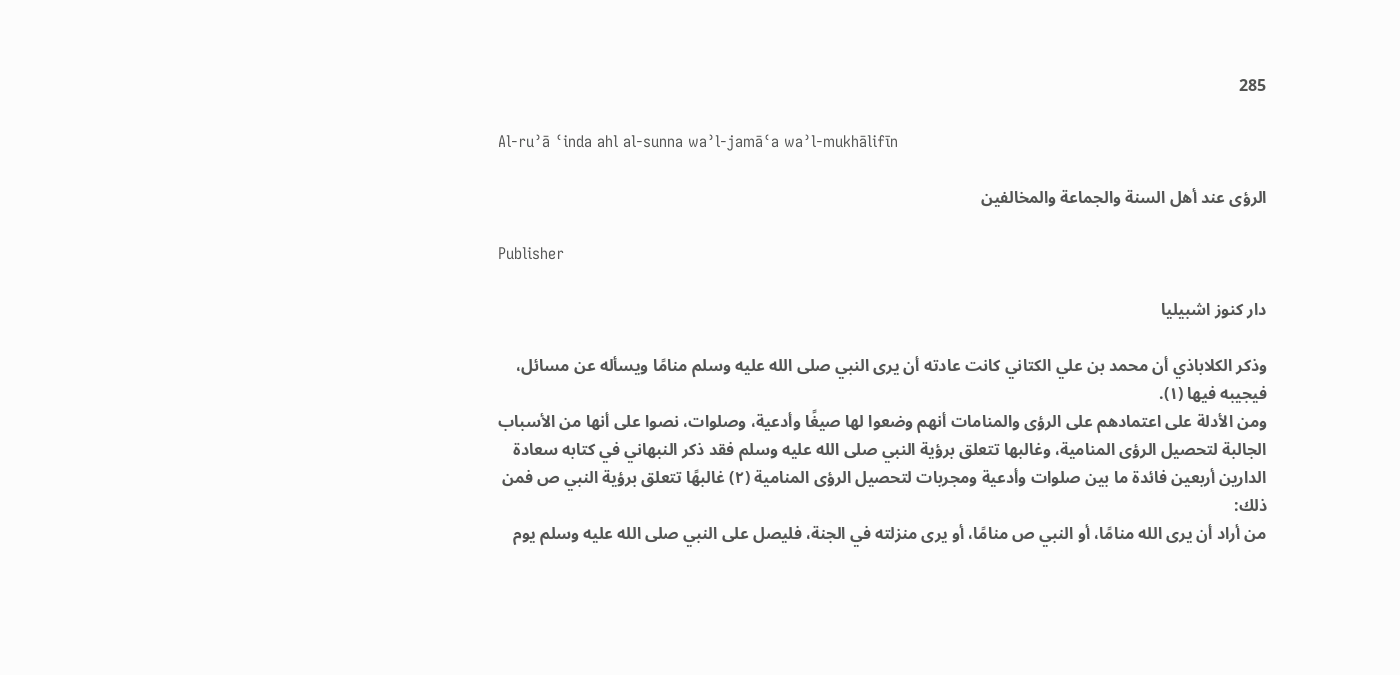285

Al-ruʾā ʿinda ahl al-sunna waʾl-jamāʿa waʾl-mukhālifīn

الرؤى عند أهل السنة والجماعة والمخالفين

Publisher

دار كنوز اشبيليا

وذكر الكلاباذي أن محمد بن علي الكتاني كانت عادته أن يرى النبي صلى الله عليه وسلم منامًا ويسأله عن مسائل، فيجيبه فيها (١).
ومن الأدلة على اعتمادهم على الرؤى والمنامات أنهم وضعوا لها صيغًا وأدعية، وصلوات، نصوا على أنها من الأسباب الجالبة لتحصيل الرؤى المنامية، وغالبها تتعلق برؤية النبي صلى الله عليه وسلم فقد ذكر النبهاني في كتابه سعادة الدارين أربعين فائدة ما بين صلوات وأدعية ومجربات لتحصيل الرؤى المنامية (٢) غالبهًا تتعلق برؤية النبي ص فمن ذلك:
من أراد أن يرى الله منامًا، أو النبي ص منامًا، أو يرى منزلته في الجنة، فليصل على النبي صلى الله عليه وسلم يوم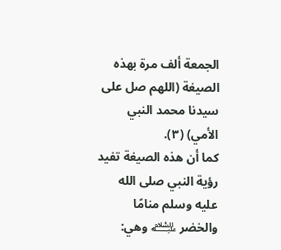الجمعة ألف مرة بهذه الصيغة (اللهم صل على سيدنا محمد النبي الأمي) (٣).
كما أن هذه الصيغة تفيد رؤية النبي صلى الله عليه وسلم منامًا والخضر ﵇ وهي: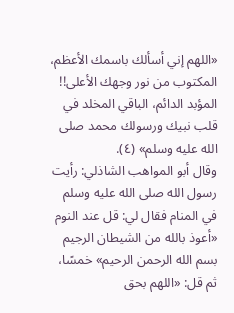«اللهم إني أسألك باسمك الأعظم، المكتوب من نور وجهك الأعلى!! المؤبد الدائم، الباقي المخلد في قلب نبيك ورسولك محمد صلى الله عليه وسلم» (٤).
وقال أبو المواهب الشاذلي: رأيت رسول الله صلى الله عليه وسلم في المنام فقال لي: قل عند النوم «أعوذ بالله من الشيطان الرجيم بسم الله الرحمن الرحيم» خمسًا، ثم قل: «اللهم بحق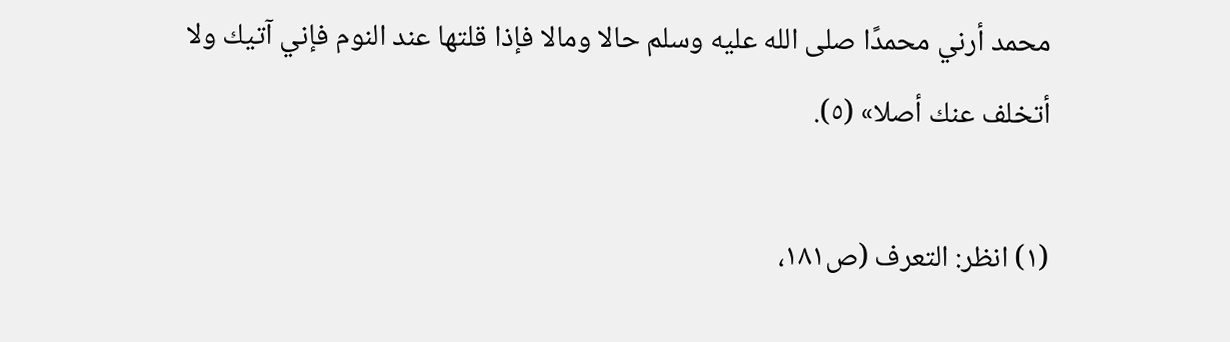محمد أرني محمدًا صلى الله عليه وسلم حالا ومالا فإذا قلتها عند النوم فإني آتيك ولا أتخلف عنك أصلا» (٥).

(١) انظر: التعرف (ص١٨١،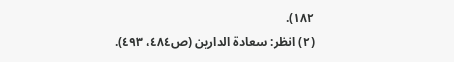١٨٢).
(٢) انظر: سعادة الدارين (ص٤٨٤، ٤٩٣).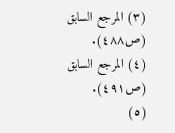(٣) المرجع السابق (ص٤٨٨).
(٤) المرجع السابق (ص٤٩١).
(٥)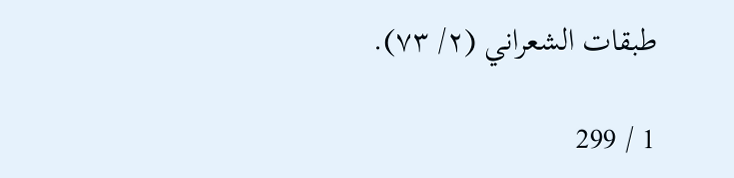طبقات الشعراني (٢/ ٧٣).

1 / 299